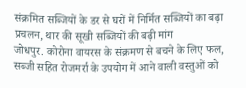संक्रमित सब्जियों के डर से घरों में निर्मित सब्जियों का बढ़ा प्रचलन, थार की सूखी सब्जियों की बढ़ी मांग
जोधपुर. कोरोना वायरस के संक्रमण से बचने के लिए फल, सब्जी सहित रोजमर्रा के उपयोग में आने वाली वस्तुओं को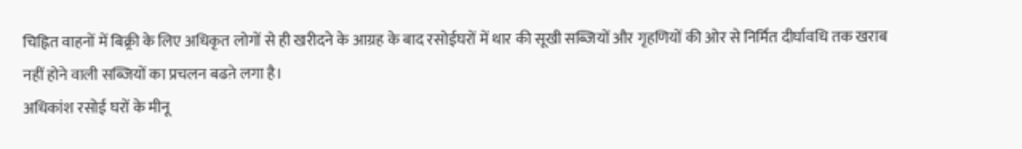चिह्नित वाहनों में बिक्र्री के लिए अधिकृत लोगों से ही खरीदने के आग्रह के बाद रसोईघरों में थार की सूखी सब्जियों और गृहणियों की ओर से निर्मित दीर्घावधि तक खराब नहीं होने वाली सब्जियों का प्रचलन बढऩे लगा है।
अधिकांश रसोई घरों के मीनू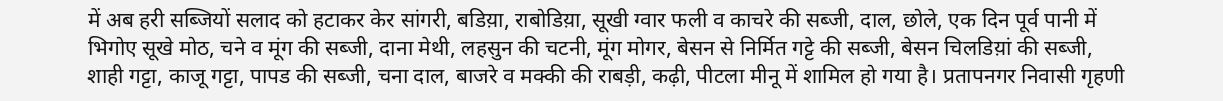में अब हरी सब्जियों सलाद को हटाकर केर सांगरी, बडिय़ा, राबोडिय़ा, सूखी ग्वार फली व काचरे की सब्जी, दाल, छोले, एक दिन पूर्व पानी में भिगोए सूखे मोठ, चने व मूंग की सब्जी, दाना मेथी, लहसुन की चटनी, मूंग मोगर, बेसन से निर्मित गट्टे की सब्जी, बेसन चिलडिय़ां की सब्जी, शाही गट्टा, काजू गट्टा, पापड की सब्जी, चना दाल, बाजरे व मक्की की राबड़ी, कढ़ी, पीटला मीनू में शामिल हो गया है। प्रतापनगर निवासी गृहणी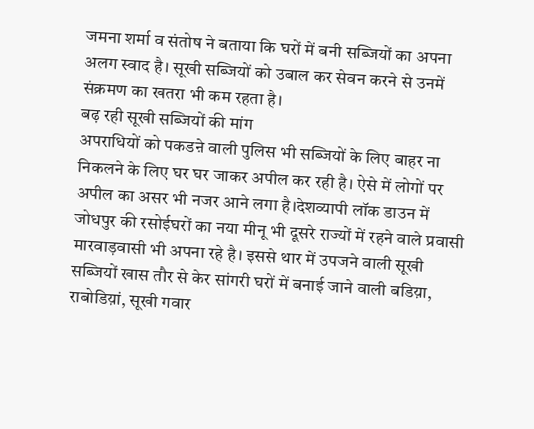जमना शर्मा व संतोष ने बताया कि घरों में बनी सब्जियों का अपना अलग स्वाद है। सूखी सब्जियों को उबाल कर सेवन करने से उनमें संक्रमण का खतरा भी कम रहता है।
बढ़ रही सूखी सब्जियों की मांग
अपराधियों को पकडऩे वाली पुलिस भी सब्जियों के लिए बाहर ना निकलने के लिए घर घर जाकर अपील कर रही है। ऐसे में लोगों पर अपील का असर भी नजर आने लगा है।देशव्यापी लॉक डाउन में जोधपुर की रसोईघरों का नया मीनू भी दूसरे राज्यों में रहने वाले प्रवासी मारवाड़वासी भी अपना रहे है। इससे थार में उपजने वाली सूखी सब्जियों खास तौर से केर सांगरी घरों में बनाई जाने वाली बडिय़ा, राबोडिय़ां, सूखी गवार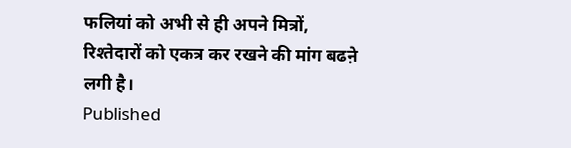फलियां को अभी से ही अपने मित्रों, रिश्तेदारों को एकत्र कर रखने की मांग बढऩे लगी है।
Published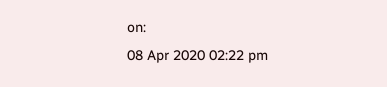on:
08 Apr 2020 02:22 pm